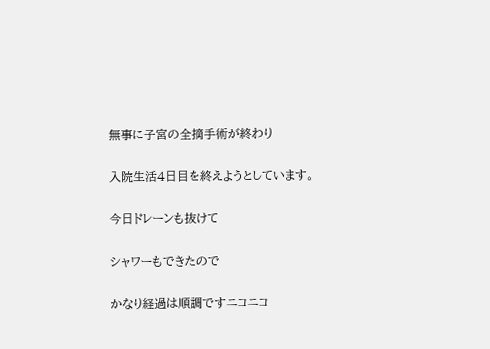無事に子宮の全摘手術が終わり

入院生活4日目を終えようとしています。

今日ドレーンも抜けて

シャワーもできたので

かなり経過は順調ですニコニコ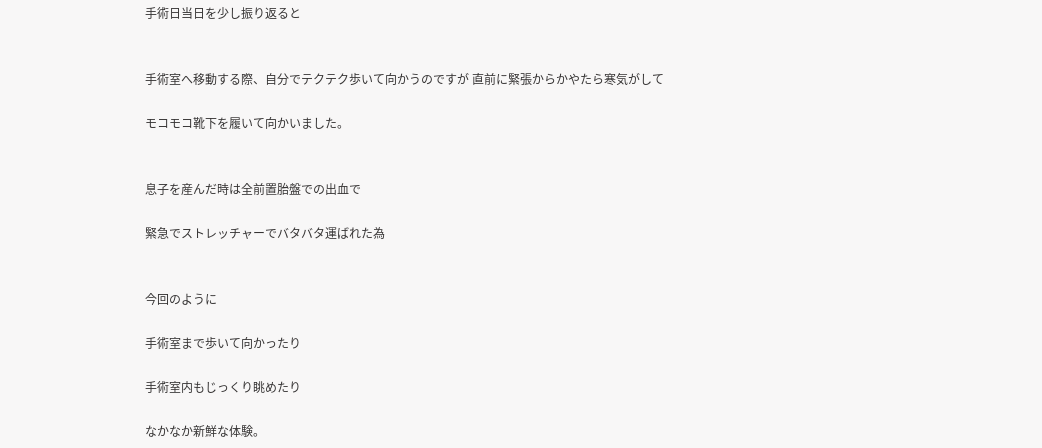手術日当日を少し振り返ると


手術室へ移動する際、自分でテクテク歩いて向かうのですが 直前に緊張からかやたら寒気がして

モコモコ靴下を履いて向かいました。


息子を産んだ時は全前置胎盤での出血で

緊急でストレッチャーでバタバタ運ばれた為


今回のように

手術室まで歩いて向かったり

手術室内もじっくり眺めたり

なかなか新鮮な体験。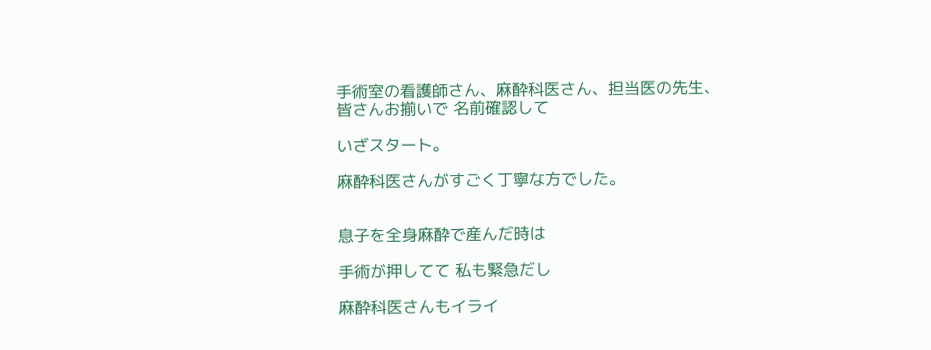手術室の看護師さん、麻酔科医さん、担当医の先生、皆さんお揃いで 名前確認して

いざスタート。

麻酔科医さんがすごく丁寧な方でした。


息子を全身麻酔で産んだ時は

手術が押してて 私も緊急だし

麻酔科医さんもイライ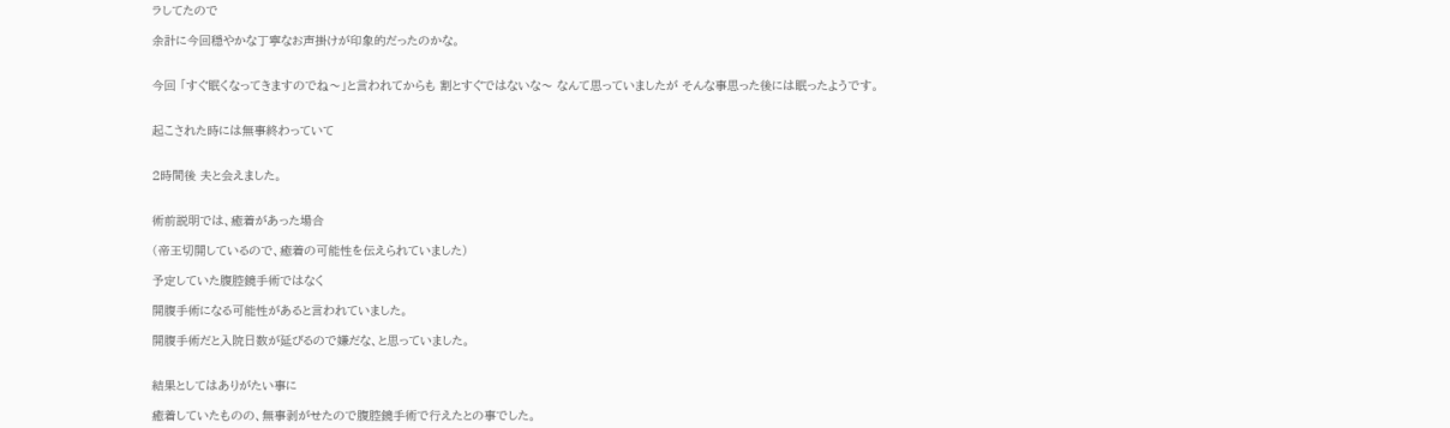ラしてたので

余計に今回穏やかな丁寧なお声掛けが印象的だったのかな。


今回 「すぐ眠くなってきますのでね〜」と言われてからも 割とすぐではないな〜 なんて思っていましたが そんな事思った後には眠ったようです。


起こされた時には無事終わっていて


2時間後 夫と会えました。


術前説明では、癒着があった場合

(帝王切開しているので、癒着の可能性を伝えられていました)

予定していた腹腔鏡手術ではなく

開腹手術になる可能性があると言われていました。

開腹手術だと入院日数が延びるので嫌だな、と思っていました。


結果としてはありがたい事に

癒着していたものの、無事剥がせたので腹腔鏡手術で行えたとの事でした。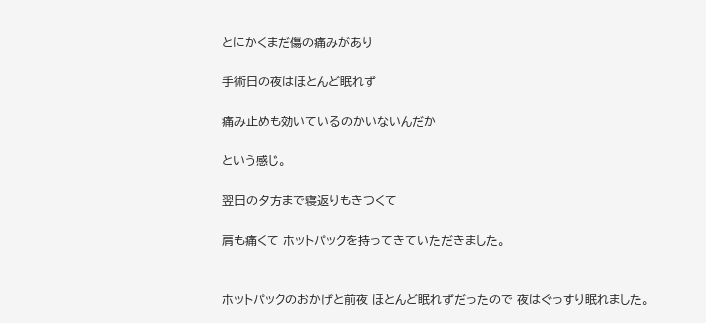とにかくまだ傷の痛みがあり

手術日の夜はほとんど眠れず

痛み止めも効いているのかいないんだか

という感じ。

翌日の夕方まで寝返りもきつくて

肩も痛くて ホットパックを持ってきていただきました。


ホットパックのおかげと前夜 ほとんど眠れずだったので 夜はぐっすり眠れました。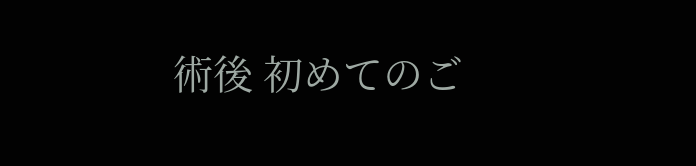術後 初めてのご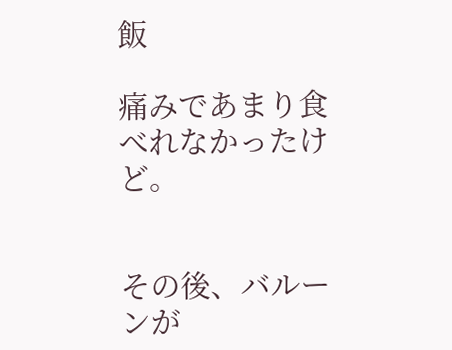飯

痛みであまり食べれなかったけど。


その後、バルーンが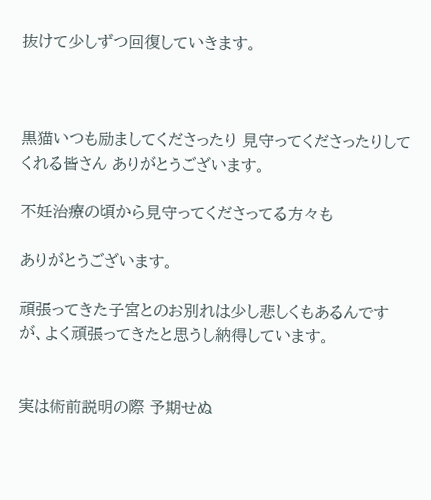抜けて少しずつ回復していきます。



黒猫いつも励ましてくださったり 見守ってくださったりしてくれる皆さん ありがとうございます。

不妊治療の頃から見守ってくださってる方々も

ありがとうございます。

頑張ってきた子宮とのお別れは少し悲しくもあるんですが、よく頑張ってきたと思うし納得しています。


実は術前説明の際 予期せぬ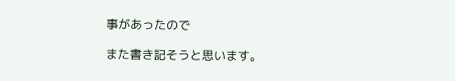事があったので

また書き記そうと思います。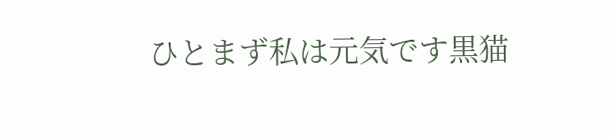ひとまず私は元気です黒猫